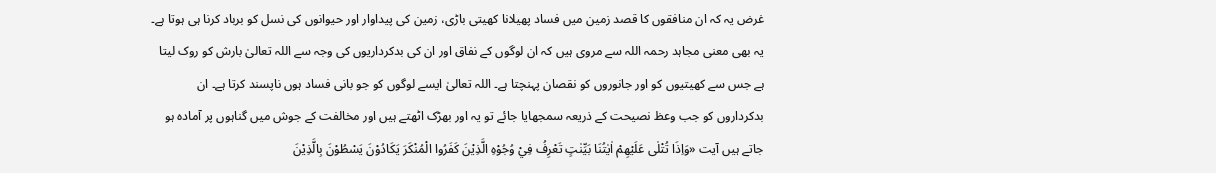غرض یہ کہ ان منافقوں کا قصد زمین میں فساد پھیلانا کھیتی باڑی، زمین کی پیداوار اور حیوانوں کی نسل کو برباد کرنا ہی ہوتا ہے۔ یہ بھی معنی مجاہد رحمہ اللہ سے مروی ہیں کہ ان لوگوں کے نفاق اور ان کی بدکرداریوں کی وجہ سے اللہ تعالیٰ بارش کو روک لیتا ہے جس سے کھیتیوں کو اور جانوروں کو نقصان پہنچتا ہے۔ اللہ تعالیٰ ایسے لوگوں کو جو بانی فساد ہوں ناپسند کرتا ہے۔ ان بدکرداروں کو جب وعظ نصیحت کے ذریعہ سمجھایا جائے تو یہ اور بھڑک اٹھتے ہیں اور مخالفت کے جوش میں گناہوں پر آمادہ ہو جاتے ہیں آیت «وَاِذَا تُتْلٰى عَلَيْهِمْ اٰيٰتُنَا بَيِّنٰتٍ تَعْرِفُ فِيْ وُجُوْهِ الَّذِيْنَ كَفَرُوا الْمُنْكَرَ يَكَادُوْنَ يَسْطُوْنَ بِالَّذِيْنَ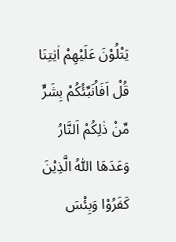يَتْلُوْنَ عَلَيْهِمْ اٰيٰتِنَا قُلْ اَفَاُنَبِّئُكُمْ بِشَرٍّ مِّنْ ذٰلِكُمْ اَلنَّارُ وَعَدَهَا اللّٰهُ الَّذِيْنَ كَفَرُوْا وَبِئْسَ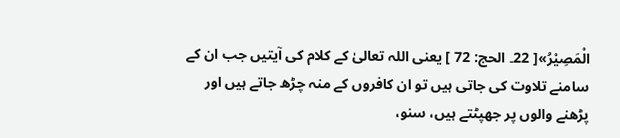الْمَصِيْرُ»[ 22۔ الحج: 72 ] یعنی اللہ تعالیٰ کے کلام کی آیتیں جب ان کے سامنے تلاوت کی جاتی ہیں تو ان کافروں کے منہ چڑھ جاتے ہیں اور پڑھنے والوں پر جھپٹتے ہیں، سنو،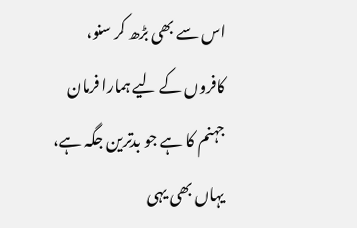اس سے بھی بڑھ کر سنو، کافروں کے لیے ہمارا فرمان جہنم کا ہے جو بدترین جگہ ہے، یہاں بھی یہی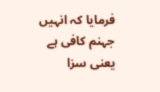فرمایا کہ انہیں جہنم کافی ہے یعنی سزا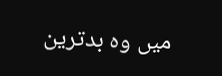میں وہ بدترین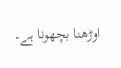اوڑھنا بچھونا ہے۔